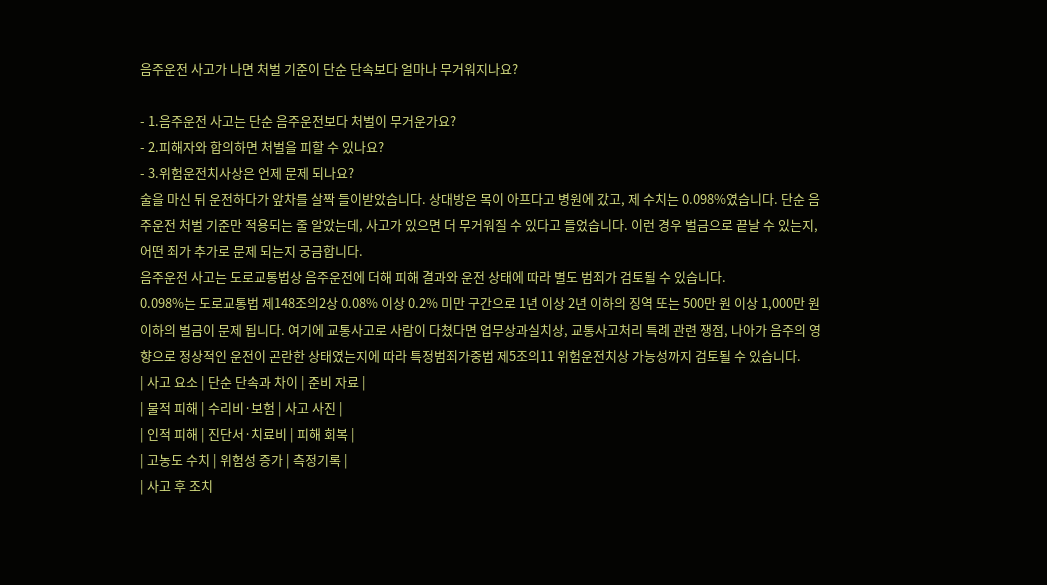음주운전 사고가 나면 처벌 기준이 단순 단속보다 얼마나 무거워지나요?

- 1.음주운전 사고는 단순 음주운전보다 처벌이 무거운가요?
- 2.피해자와 합의하면 처벌을 피할 수 있나요?
- 3.위험운전치사상은 언제 문제 되나요?
술을 마신 뒤 운전하다가 앞차를 살짝 들이받았습니다. 상대방은 목이 아프다고 병원에 갔고, 제 수치는 0.098%였습니다. 단순 음주운전 처벌 기준만 적용되는 줄 알았는데, 사고가 있으면 더 무거워질 수 있다고 들었습니다. 이런 경우 벌금으로 끝날 수 있는지, 어떤 죄가 추가로 문제 되는지 궁금합니다.
음주운전 사고는 도로교통법상 음주운전에 더해 피해 결과와 운전 상태에 따라 별도 범죄가 검토될 수 있습니다.
0.098%는 도로교통법 제148조의2상 0.08% 이상 0.2% 미만 구간으로 1년 이상 2년 이하의 징역 또는 500만 원 이상 1,000만 원 이하의 벌금이 문제 됩니다. 여기에 교통사고로 사람이 다쳤다면 업무상과실치상, 교통사고처리 특례 관련 쟁점, 나아가 음주의 영향으로 정상적인 운전이 곤란한 상태였는지에 따라 특정범죄가중법 제5조의11 위험운전치상 가능성까지 검토될 수 있습니다.
| 사고 요소 | 단순 단속과 차이 | 준비 자료 |
| 물적 피해 | 수리비·보험 | 사고 사진 |
| 인적 피해 | 진단서·치료비 | 피해 회복 |
| 고농도 수치 | 위험성 증가 | 측정기록 |
| 사고 후 조치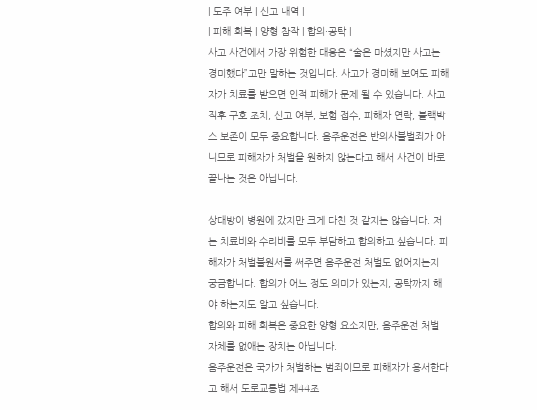| 도주 여부 | 신고 내역 |
| 피해 회복 | 양형 참작 | 합의·공탁 |
사고 사건에서 가장 위험한 대응은 “술은 마셨지만 사고는 경미했다”고만 말하는 것입니다. 사고가 경미해 보여도 피해자가 치료를 받으면 인적 피해가 문제 될 수 있습니다. 사고 직후 구호 조치, 신고 여부, 보험 접수, 피해자 연락, 블랙박스 보존이 모두 중요합니다. 음주운전은 반의사불벌죄가 아니므로 피해자가 처벌을 원하지 않는다고 해서 사건이 바로 끝나는 것은 아닙니다.

상대방이 병원에 갔지만 크게 다친 것 같지는 않습니다. 저는 치료비와 수리비를 모두 부담하고 합의하고 싶습니다. 피해자가 처벌불원서를 써주면 음주운전 처벌도 없어지는지 궁금합니다. 합의가 어느 정도 의미가 있는지, 공탁까지 해야 하는지도 알고 싶습니다.
합의와 피해 회복은 중요한 양형 요소지만, 음주운전 처벌 자체를 없애는 장치는 아닙니다.
음주운전은 국가가 처벌하는 범죄이므로 피해자가 용서한다고 해서 도로교통법 제44조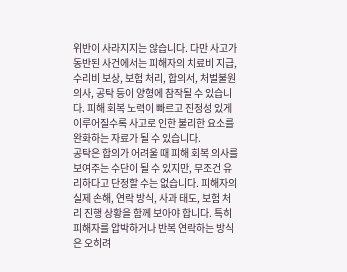위반이 사라지지는 않습니다. 다만 사고가 동반된 사건에서는 피해자의 치료비 지급, 수리비 보상, 보험 처리, 합의서, 처벌불원 의사, 공탁 등이 양형에 참작될 수 있습니다. 피해 회복 노력이 빠르고 진정성 있게 이루어질수록 사고로 인한 불리한 요소를 완화하는 자료가 될 수 있습니다.
공탁은 합의가 어려울 때 피해 회복 의사를 보여주는 수단이 될 수 있지만, 무조건 유리하다고 단정할 수는 없습니다. 피해자의 실제 손해, 연락 방식, 사과 태도, 보험 처리 진행 상황을 함께 보아야 합니다. 특히 피해자를 압박하거나 반복 연락하는 방식은 오히려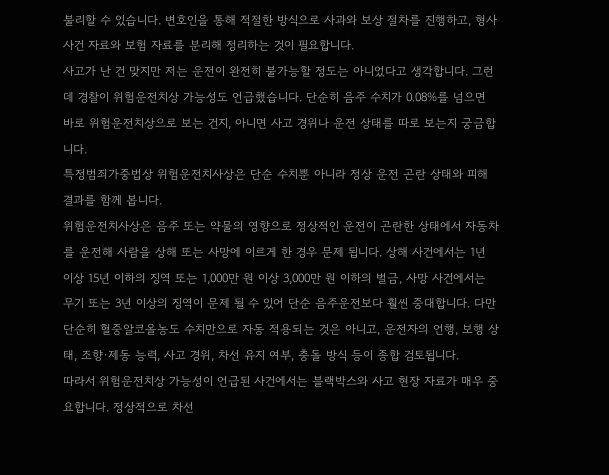불리할 수 있습니다. 변호인을 통해 적절한 방식으로 사과와 보상 절차를 진행하고, 형사 사건 자료와 보험 자료를 분리해 정리하는 것이 필요합니다.
사고가 난 건 맞지만 저는 운전이 완전히 불가능할 정도는 아니었다고 생각합니다. 그런데 경찰이 위험운전치상 가능성도 언급했습니다. 단순히 음주 수치가 0.08%를 넘으면 바로 위험운전치상으로 보는 건지, 아니면 사고 경위나 운전 상태를 따로 보는지 궁금합니다.
특정범죄가중법상 위험운전치사상은 단순 수치뿐 아니라 정상 운전 곤란 상태와 피해 결과를 함께 봅니다.
위험운전치사상은 음주 또는 약물의 영향으로 정상적인 운전이 곤란한 상태에서 자동차를 운전해 사람을 상해 또는 사망에 이르게 한 경우 문제 됩니다. 상해 사건에서는 1년 이상 15년 이하의 징역 또는 1,000만 원 이상 3,000만 원 이하의 벌금, 사망 사건에서는 무기 또는 3년 이상의 징역이 문제 될 수 있어 단순 음주운전보다 훨씬 중대합니다. 다만 단순히 혈중알코올농도 수치만으로 자동 적용되는 것은 아니고, 운전자의 언행, 보행 상태, 조향·제동 능력, 사고 경위, 차선 유지 여부, 충돌 방식 등이 종합 검토됩니다.
따라서 위험운전치상 가능성이 언급된 사건에서는 블랙박스와 사고 현장 자료가 매우 중요합니다. 정상적으로 차선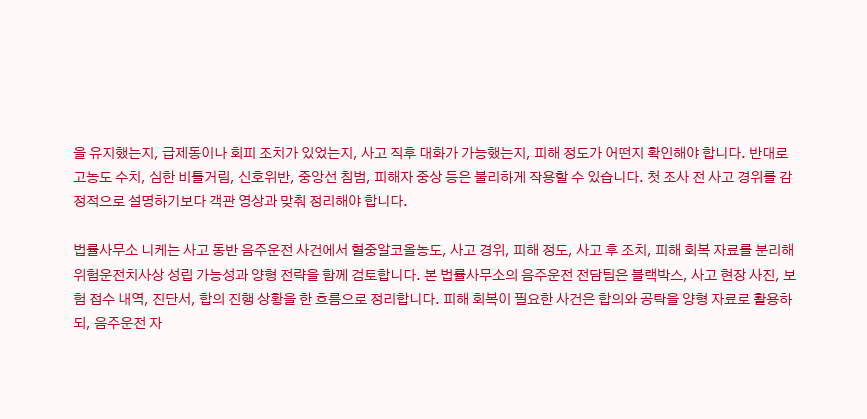을 유지했는지, 급제동이나 회피 조치가 있었는지, 사고 직후 대화가 가능했는지, 피해 정도가 어떤지 확인해야 합니다. 반대로 고농도 수치, 심한 비틀거림, 신호위반, 중앙선 침범, 피해자 중상 등은 불리하게 작용할 수 있습니다. 첫 조사 전 사고 경위를 감정적으로 설명하기보다 객관 영상과 맞춰 정리해야 합니다.

법률사무소 니케는 사고 동반 음주운전 사건에서 혈중알코올농도, 사고 경위, 피해 정도, 사고 후 조치, 피해 회복 자료를 분리해 위험운전치사상 성립 가능성과 양형 전략을 함께 검토합니다. 본 법률사무소의 음주운전 전담팀은 블랙박스, 사고 현장 사진, 보험 접수 내역, 진단서, 합의 진행 상황을 한 흐름으로 정리합니다. 피해 회복이 필요한 사건은 합의와 공탁을 양형 자료로 활용하되, 음주운전 자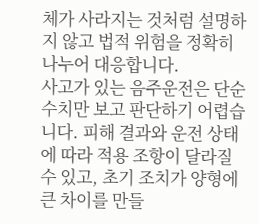체가 사라지는 것처럼 설명하지 않고 법적 위험을 정확히 나누어 대응합니다.
사고가 있는 음주운전은 단순 수치만 보고 판단하기 어렵습니다. 피해 결과와 운전 상태에 따라 적용 조항이 달라질 수 있고, 초기 조치가 양형에 큰 차이를 만들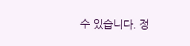수 있습니다. 정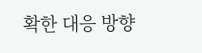확한 대응 방향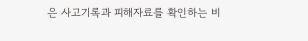은 사고기록과 피해자료를 확인하는 비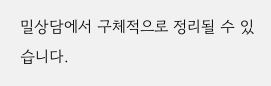밀상담에서 구체적으로 정리될 수 있습니다.